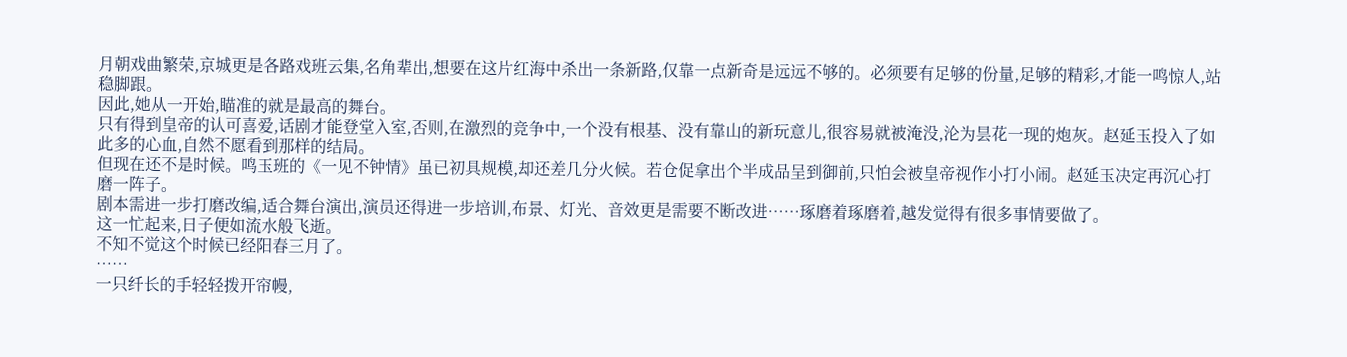月朝戏曲繁荣,京城更是各路戏班云集,名角辈出,想要在这片红海中杀出一条新路,仅靠一点新奇是远远不够的。必须要有足够的份量,足够的精彩,才能一鸣惊人,站稳脚跟。
因此,她从一开始,瞄准的就是最高的舞台。
只有得到皇帝的认可喜爱,话剧才能登堂入室,否则,在激烈的竞争中,一个没有根基、没有靠山的新玩意儿,很容易就被淹没,沦为昙花一现的炮灰。赵延玉投入了如此多的心血,自然不愿看到那样的结局。
但现在还不是时候。鸣玉班的《一见不钟情》虽已初具规模,却还差几分火候。若仓促拿出个半成品呈到御前,只怕会被皇帝视作小打小闹。赵延玉决定再沉心打磨一阵子。
剧本需进一步打磨改编,适合舞台演出,演员还得进一步培训,布景、灯光、音效更是需要不断改进……琢磨着琢磨着,越发觉得有很多事情要做了。
这一忙起来,日子便如流水般飞逝。
不知不觉这个时候已经阳春三月了。
……
一只纤长的手轻轻拨开帘幔,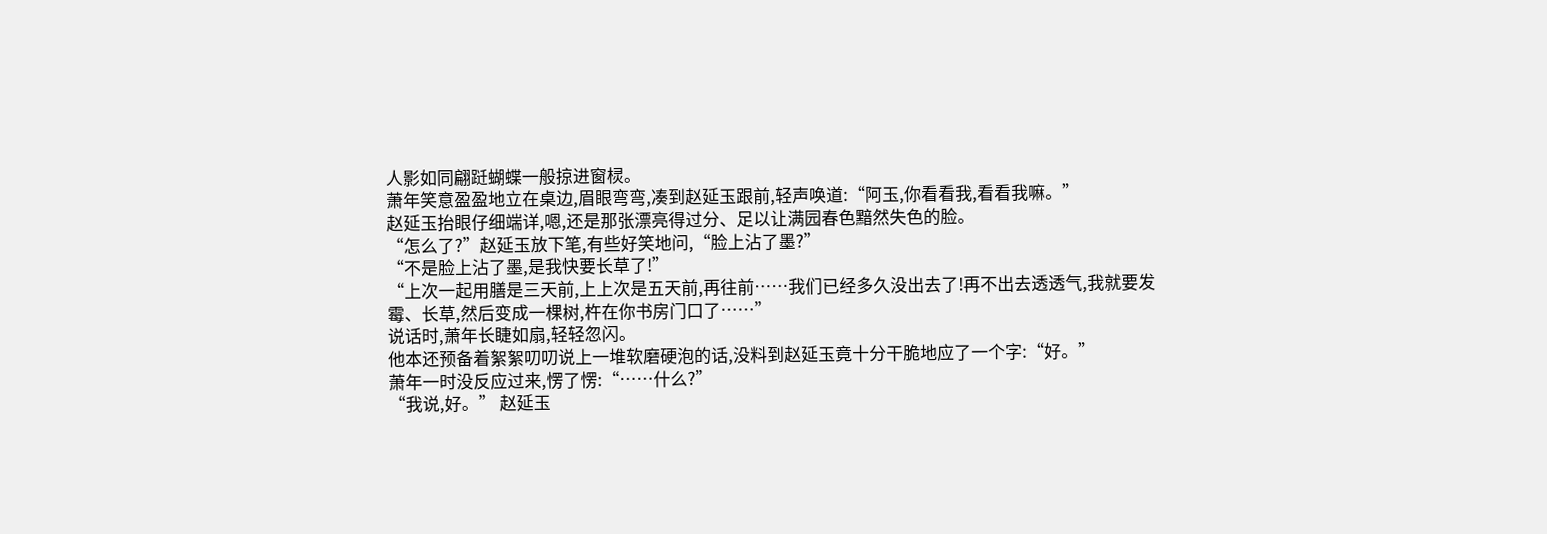人影如同翩跹蝴蝶一般掠进窗棂。
萧年笑意盈盈地立在桌边,眉眼弯弯,凑到赵延玉跟前,轻声唤道:“阿玉,你看看我,看看我嘛。”
赵延玉抬眼仔细端详,嗯,还是那张漂亮得过分、足以让满园春色黯然失色的脸。
“怎么了?”赵延玉放下笔,有些好笑地问,“脸上沾了墨?”
“不是脸上沾了墨,是我快要长草了!”
“上次一起用膳是三天前,上上次是五天前,再往前……我们已经多久没出去了!再不出去透透气,我就要发霉、长草,然后变成一棵树,杵在你书房门口了……”
说话时,萧年长睫如扇,轻轻忽闪。
他本还预备着絮絮叨叨说上一堆软磨硬泡的话,没料到赵延玉竟十分干脆地应了一个字:“好。”
萧年一时没反应过来,愣了愣:“……什么?”
“我说,好。” 赵延玉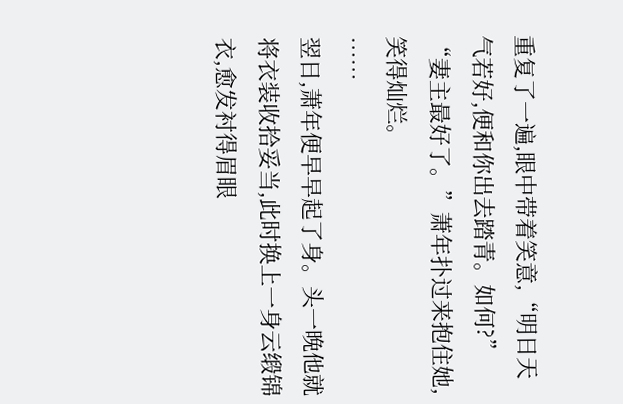重复了一遍,眼中带着笑意,“明日天气若好,便和你出去踏青。如何?”
“妻主最好了。”萧年扑过来抱住她,笑得灿烂。
……
翌日,萧年便早早起了身。头一晚他就将衣装收拾妥当,此时换上一身云缎锦衣,愈发衬得眉眼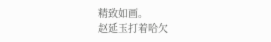精致如画。
赵延玉打着哈欠